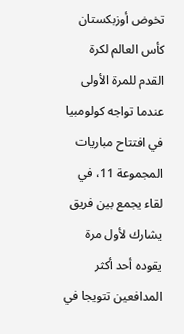تخوض أوزبكستان كأس العالم لكرة القدم للمرة الأولى عندما تواجه كولومبيا في افتتاح مباريات المجموعة 11، في لقاء يجمع بين فريق يشارك لأول مرة يقوده أحد أكثر المدافعين تتويجا في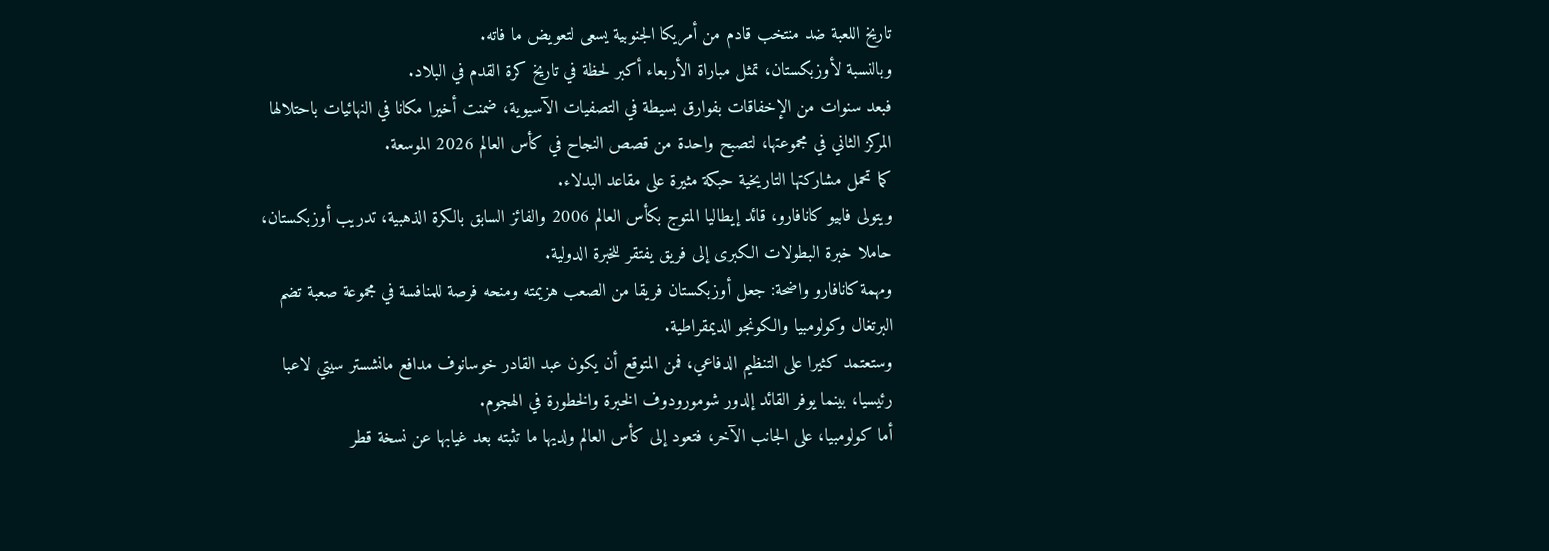تاريخ اللعبة ضد منتخب قادم من أمريكا الجنوبية يسعى لتعويض ما فاته.
وبالنسبة لأوزبكستان، تمثل مباراة الأربعاء أكبر لحظة في تاريخ كرة القدم في البلاد.
فبعد سنوات من الإخفاقات بفوارق بسيطة في التصفيات الآسيوية، ضمنت أخيرا مكانا في النهائيات باحتلالها المركز الثاني في مجموعتها، لتصبح واحدة من قصص النجاح في كأس العالم 2026 الموسعة.
كما تحمل مشاركتها التاريخية حبكة مثيرة على مقاعد البدلاء.
ويتولى فابيو كانافارو، قائد إيطاليا المتوج بكأس العالم 2006 والفائز السابق بالكرة الذهبية، تدريب أوزبكستان، حاملا خبرة البطولات الكبرى إلى فريق يفتقر للخبرة الدولية.
ومهمة كانافارو واضحة: جعل أوزبكستان فريقا من الصعب هزيمته ومنحه فرصة للمنافسة في مجموعة صعبة تضم البرتغال وكولومبيا والكونجو الديمقراطية.
وستعتمد كثيرا على التنظيم الدفاعي، فمن المتوقع أن يكون عبد القادر خوسانوف مدافع مانشستر سيتي لاعبا رئيسيا، بينما يوفر القائد إلدور شومورودوف الخبرة والخطورة في الهجوم.
أما كولومبيا، على الجانب الآخر، فتعود إلى كأس العالم ولديها ما تثبته بعد غيابها عن نسخة قطر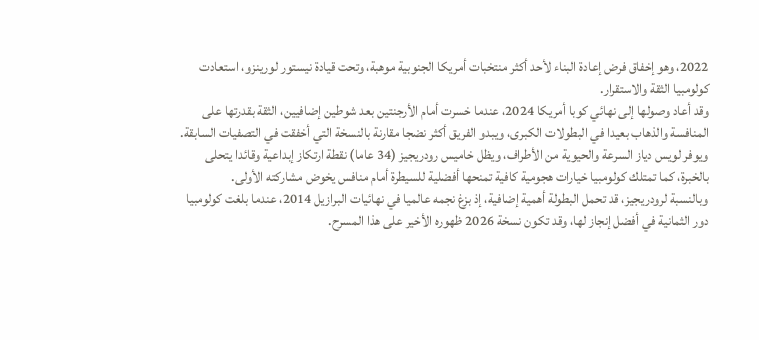2022، وهو إخفاق فرض إعادة البناء لأحد أكثر منتخبات أمريكا الجنوبية موهبة، وتحت قيادة نيستور لورينزو، استعادت كولومبيا الثقة والاستقرار.
وقد أعاد وصولها إلى نهائي كوبا أمريكا 2024، عندما خسرت أمام الأرجنتين بعد شوطين إضافيين، الثقة بقدرتها على المنافسة والذهاب بعيدا في البطولات الكبرى، ويبدو الفريق أكثر نضجا مقارنة بالنسخة التي أخفقت في التصفيات السابقة.
ويوفر لويس دياز السرعة والحيوية من الأطراف، ويظل خاميس رودريجيز (34 عاما) نقطة ارتكاز إبداعية وقائدا يتحلى بالخبرة، كما تمتلك كولومبيا خيارات هجومية كافية تمنحها أفضلية للسيطرة أمام منافس يخوض مشاركته الأولى.
وبالنسبة لرودريجيز، قد تحمل البطولة أهمية إضافية، إذ بزغ نجمه عالميا في نهائيات البرازيل 2014، عندما بلغت كولومبيا دور الثمانية في أفضل إنجاز لها، وقد تكون نسخة 2026 ظهوره الأخير على هذا المسرح.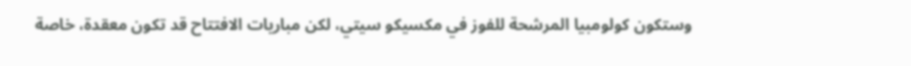وستكون كولومبيا المرشحة للفوز في مكسيكو سيتي، لكن مباريات الافتتاح قد تكون معقدة، خاصة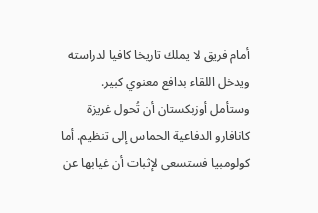أمام فريق لا يملك تاريخا كافيا لدراسته ويدخل اللقاء بدافع معنوي كبير.
وستأمل أوزبكستان أن تُحول غريزة كانافارو الدفاعية الحماس إلى تنظيم. أما كولومبيا فستسعى لإثبات أن غيابها عن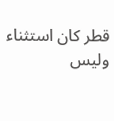قطر كان استثناء وليس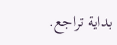بداية تراجع.